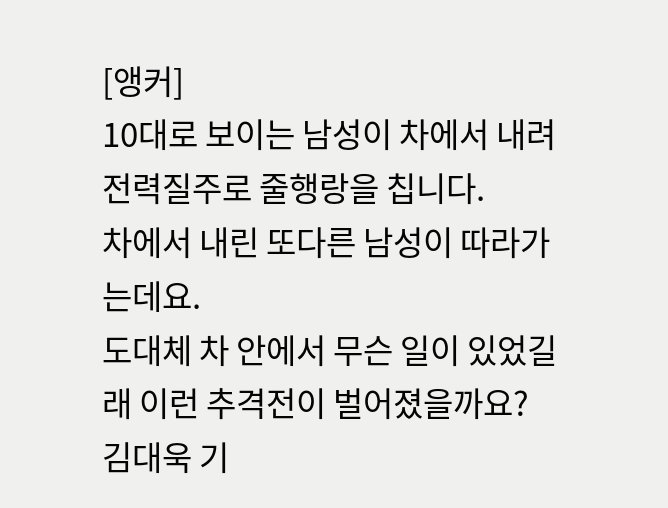[앵커]
10대로 보이는 남성이 차에서 내려 전력질주로 줄행랑을 칩니다.
차에서 내린 또다른 남성이 따라가는데요.
도대체 차 안에서 무슨 일이 있었길래 이런 추격전이 벌어졌을까요?
김대욱 기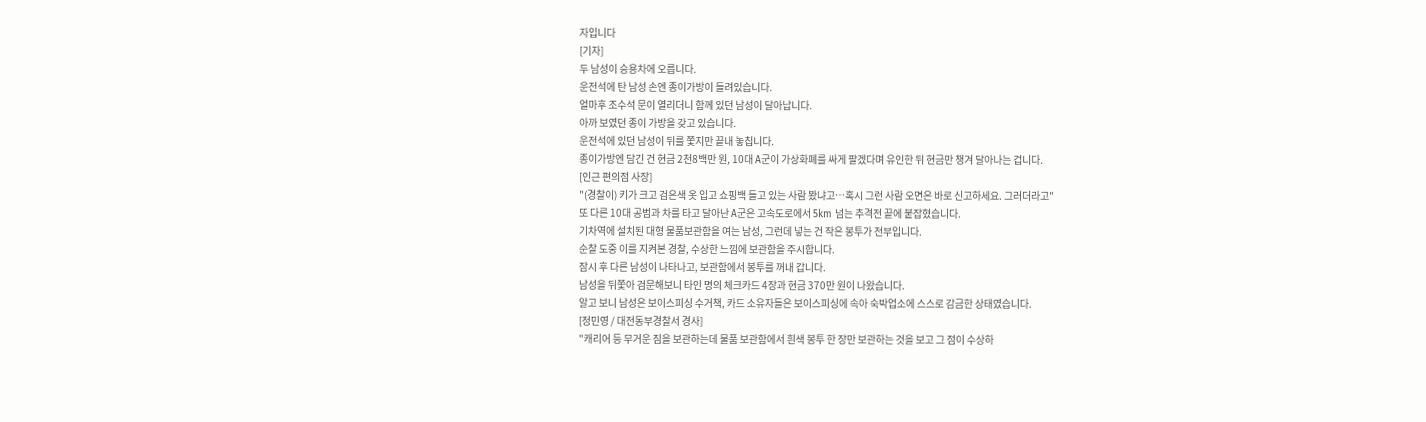자입니다
[기자]
두 남성이 승용차에 오릅니다.
운전석에 탄 남성 손엔 종이가방이 들려있습니다.
얼마후 조수석 문이 열리더니 함께 있던 남성이 달아납니다.
아까 보였던 종이 가방을 갖고 있습니다.
운전석에 있던 남성이 뒤를 쫓지만 끝내 놓칩니다.
종이가방엔 담긴 건 현금 2천8백만 원, 10대 A군이 가상화폐를 싸게 팔겠다며 유인한 뒤 현금만 챙겨 달아나는 겁니다.
[인근 편의점 사장]
"(경찰이) 키가 크고 검은색 옷 입고 쇼핑백 들고 있는 사람 봤냐고…혹시 그런 사람 오면은 바로 신고하세요. 그러더라고"
또 다른 10대 공범과 차를 타고 달아난 A군은 고속도로에서 5km 넘는 추격전 끝에 붙잡혔습니다.
기차역에 설치된 대형 물품보관함을 여는 남성, 그런데 넣는 건 작은 봉투가 전부입니다.
순찰 도중 이를 지켜본 경찰, 수상한 느낌에 보관함을 주시합니다.
잠시 후 다른 남성이 나타나고, 보관함에서 봉투를 꺼내 갑니다.
남성을 뒤쫓아 검문해보니 타인 명의 체크카드 4장과 현금 370만 원이 나왔습니다.
알고 보니 남성은 보이스피싱 수거책, 카드 소유자들은 보이스피싱에 속아 숙박업소에 스스로 감금한 상태였습니다.
[정민영 / 대전동부경찰서 경사]
"캐리어 등 무거운 짐을 보관하는데 물품 보관함에서 흰색 봉투 한 장만 보관하는 것을 보고 그 점이 수상하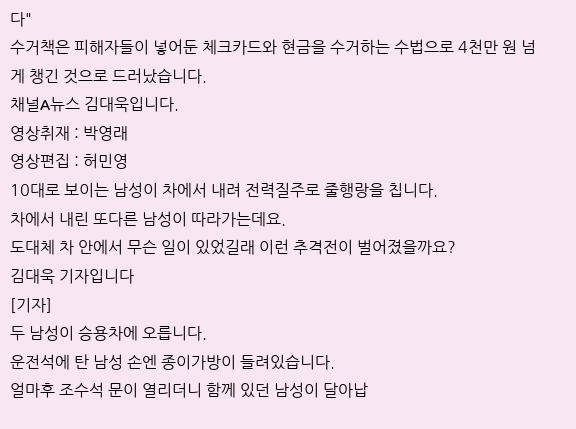다"
수거책은 피해자들이 넣어둔 체크카드와 현금을 수거하는 수법으로 4천만 원 넘게 챙긴 것으로 드러났습니다.
채널A뉴스 김대욱입니다.
영상취재 : 박영래
영상편집 : 허민영
10대로 보이는 남성이 차에서 내려 전력질주로 줄행랑을 칩니다.
차에서 내린 또다른 남성이 따라가는데요.
도대체 차 안에서 무슨 일이 있었길래 이런 추격전이 벌어졌을까요?
김대욱 기자입니다
[기자]
두 남성이 승용차에 오릅니다.
운전석에 탄 남성 손엔 종이가방이 들려있습니다.
얼마후 조수석 문이 열리더니 함께 있던 남성이 달아납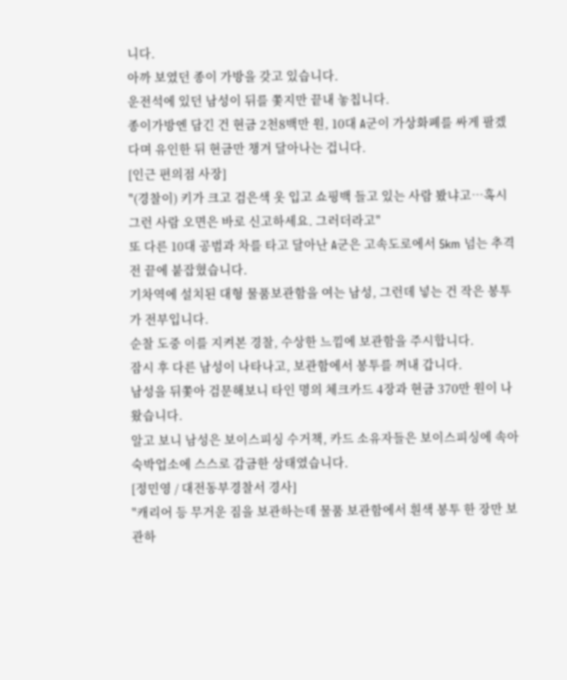니다.
아까 보였던 종이 가방을 갖고 있습니다.
운전석에 있던 남성이 뒤를 쫓지만 끝내 놓칩니다.
종이가방엔 담긴 건 현금 2천8백만 원, 10대 A군이 가상화폐를 싸게 팔겠다며 유인한 뒤 현금만 챙겨 달아나는 겁니다.
[인근 편의점 사장]
"(경찰이) 키가 크고 검은색 옷 입고 쇼핑백 들고 있는 사람 봤냐고…혹시 그런 사람 오면은 바로 신고하세요. 그러더라고"
또 다른 10대 공범과 차를 타고 달아난 A군은 고속도로에서 5km 넘는 추격전 끝에 붙잡혔습니다.
기차역에 설치된 대형 물품보관함을 여는 남성, 그런데 넣는 건 작은 봉투가 전부입니다.
순찰 도중 이를 지켜본 경찰, 수상한 느낌에 보관함을 주시합니다.
잠시 후 다른 남성이 나타나고, 보관함에서 봉투를 꺼내 갑니다.
남성을 뒤쫓아 검문해보니 타인 명의 체크카드 4장과 현금 370만 원이 나왔습니다.
알고 보니 남성은 보이스피싱 수거책, 카드 소유자들은 보이스피싱에 속아 숙박업소에 스스로 감금한 상태였습니다.
[정민영 / 대전동부경찰서 경사]
"캐리어 등 무거운 짐을 보관하는데 물품 보관함에서 흰색 봉투 한 장만 보관하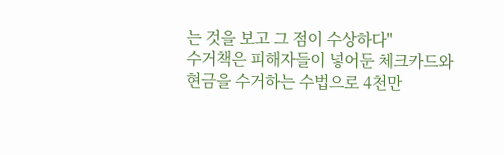는 것을 보고 그 점이 수상하다"
수거책은 피해자들이 넣어둔 체크카드와 현금을 수거하는 수법으로 4천만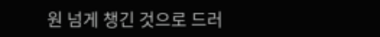원 넘게 챙긴 것으로 드러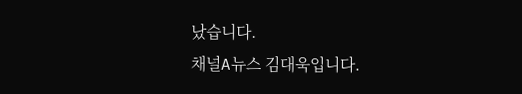났습니다.
채널A뉴스 김대욱입니다.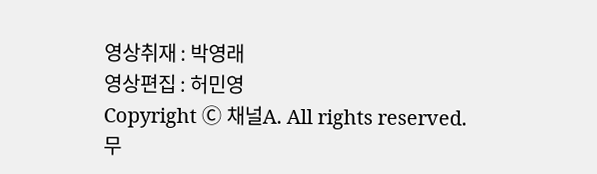영상취재 : 박영래
영상편집 : 허민영
Copyright Ⓒ 채널A. All rights reserved. 무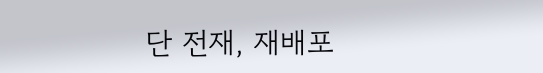단 전재, 재배포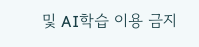및 AI학습 이용 금지